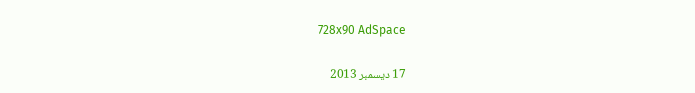728x90 AdSpace

17 ديسمبر 2013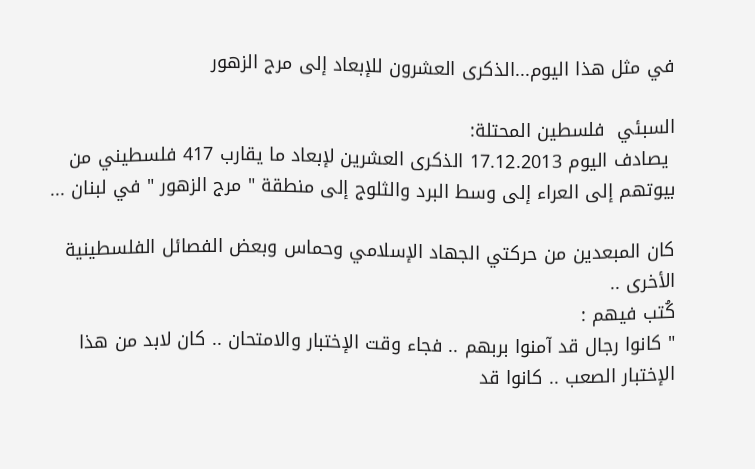في مثل هذا اليوم...الذكرى العشرون للإبعاد إلى مرج الزهور

السبئي  فلسطين المحتلة:
 يصادف اليوم 17.12.2013 الذكرى العشرين لإبعاد ما يقارب 417 فلسطيني من بيوتهم إلى العراء إلى وسط البرد والثلوج إلى منطقة " مرج الزهور " في لبنان ...

كان المبعدين من حركتي الجهاد الإسلامي وحماس وبعض الفصائل الفلسطينية الأخرى ..
كُتب فيهم :
" كانوا رجال قد آمنوا بربهم .. فجاء وقت الإختبار والامتحان .. كان لابد من هذا الإختبار الصعب .. كانوا قد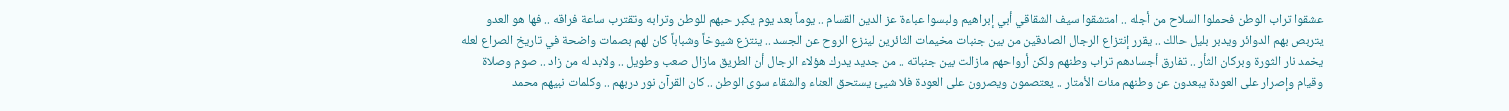عشقوا تراب الوطن فحملوا السلاح من أجله .. امتشقوا سيف الشقاقي أبي إبراهيم ولبسوا عباءة عز الدين القسام .. يوماً بعد يوم يكبر حبهم للوطن وترابه وتقترب ساعة فراقه .. فها هو العدو يتربص بهم الدوائر ويدبر بليل حالك .. يقرر إنتزاع الرجال الصادقين من بين جنبات مخيمات الثائرين لينزع الروح عن الجسد .. ينتزع شيوخاً وشباباً كان لهم بصمات واضحة في تاريخ الصراع لعله يخمد نار الثورة وبركان الثأر .. تفارق أجسادهم تراب وطنهم ولكن أرواحهم مازالت بين جنباته .. من جديد يدرك هؤلاء الرجال أن الطريق مازال صعب وطويل .. ولابد له من زاد .. صوم وصلاة وقيام وإصرار على العودة يبعدون عن وطنهم مئات الأمتار .. يعتصمون ويصرون على العودة فلا شيئ يستحق العناء والشقاء سوى الوطن .. كان القرآن نور دربهم .. وكلمات نبيهم محمد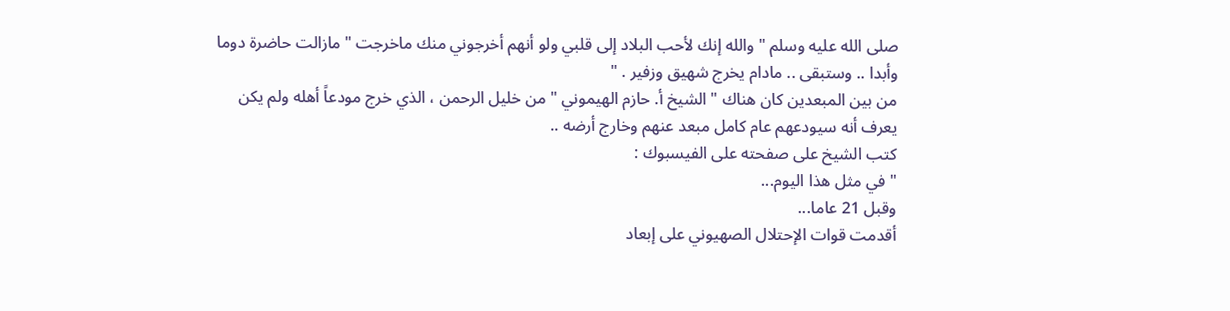صلى الله عليه وسلم " والله إنك لأحب البلاد إلى قلبي ولو أنهم أخرجوني منك ماخرجت " مازالت حاضرة دوما وأبدا .. وستبقى .. مادام يخرج شهيق وزفير . "
من بين المبعدين كان هناك " الشيخ أ. حازم الهيموني " من خليل الرحمن ، الذي خرج مودعاً أهله ولم يكن يعرف أنه سيودعهم عام كامل مبعد عنهم وخارج أرضه ..
كتب الشيخ على صفحته على الفيسبوك :
" في مثل هذا اليوم...
وقبل 21 عاما...
أقدمت قوات الإحتلال الصهيوني على إبعاد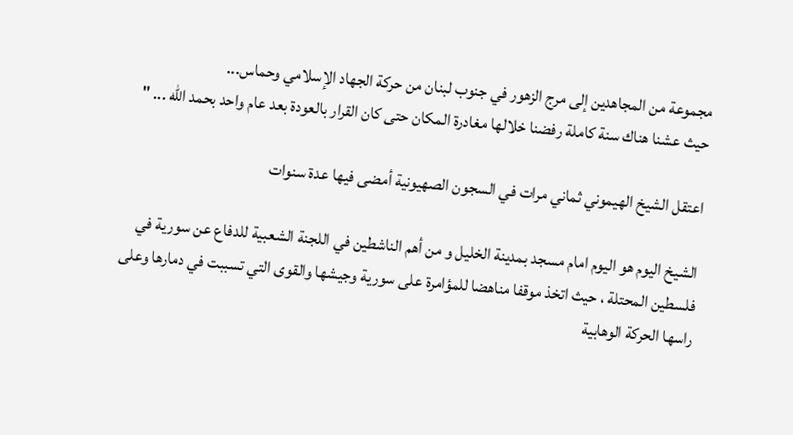مجموعة من المجاهدين إلى مرج الزهور في جنوب لبنان من حركة الجهاد الإسلامي وحماس...
حيث عشنا هناك سنة كاملة رفضنا خلالها مغادرة المكان حتى كان القرار بالعودة بعد عام واحد بحمد الله ... "

اعتقل الشيخ الهيموني ثماني مرات في السجون الصهيونية أمضى فيها عدة سنوات

الشيخ اليوم هو اليوم امام مسجد بمدينة الخليل و من أهم الناشطين في اللجنة الشعبية للدفاع عن سورية في فلسطين المحتلة ، حيث اتخذ موقفا مناهضا للمؤامرة على سورية وجيشها والقوى التي تسببت في دمارها وعلى راسها الحركة الوهابية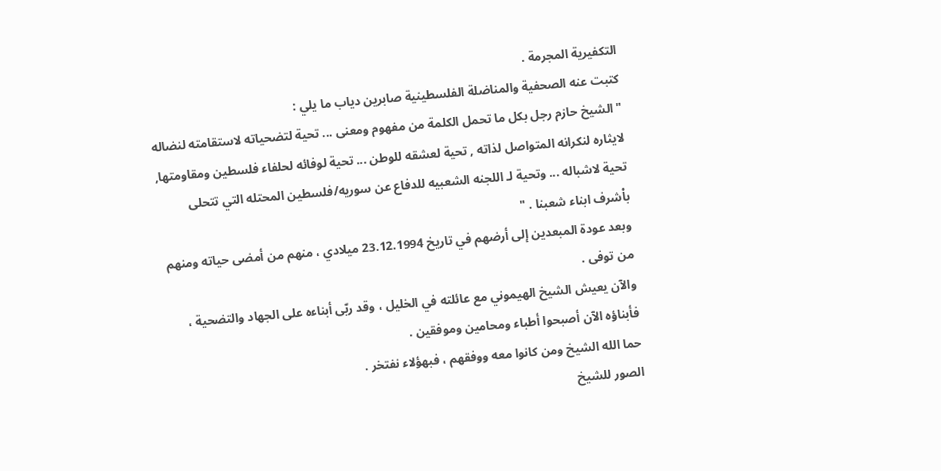التكفيرية المجرمة .
كتبت عنه الصحفية والمناضلة الفلسطينية صابرين دياب ما يلي :
" الشيخ حازم رجل بكل ما تحمل الكلمة من مفهوم ومعنى ... تحية لتضحياته لاستقامته لنضاله لايثاره لنكرانه المتواصل لذاته , تحية لعشقه للوطن ... تحية لوفائه لحلفاء فلسطين ومقاومتها, تحية لاشباله ... وتحية لـ اللجنه الشعبيه للدفاع عن سوريه/فلسطين المحتله التي تتحلى باْشرف ابناء شعبنا . "
وبعد عودة المبعدين إلى أرضهم في تاريخ 23.12.1994 ميلادي ، منهم من أمضى حياته ومنهم من توفى .
والآن يعيش الشيخ الهيموني مع عائلته في الخليل ، وقد ربّى أبناءه على الجهاد والتضحية ، فأبناؤه الآن أصبحوا أطباء ومحامين وموفقين .
حما الله الشيخ ومن كانوا معه ووفقهم ، فبهؤلاء نفتخر .
الصور للشيخ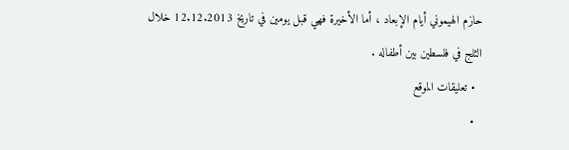حازم الهيموني أيام الإبعاد ، أما الأخيرة فهي قبل يومين في تاريخ 12.12.2013 خلال الثلج في فلسطين بين أطفاله .
  • تعليقات الموقع
  •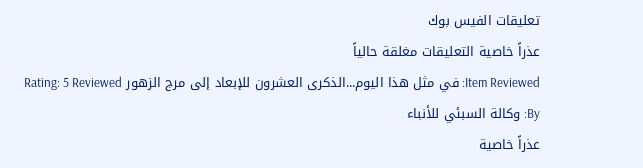تعليقات الفيس بوك
عذراً خاصية التعليقات مغلقة حالياً
Item Reviewed: في مثل هذا اليوم...الذكرى العشرون للإبعاد إلى مرج الزهور Rating: 5 Reviewed By: وكالة السبئي للأنباء
عذراً خاصية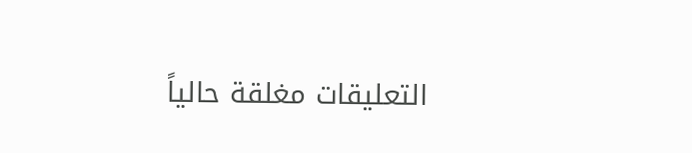التعليقات مغلقة حالياً